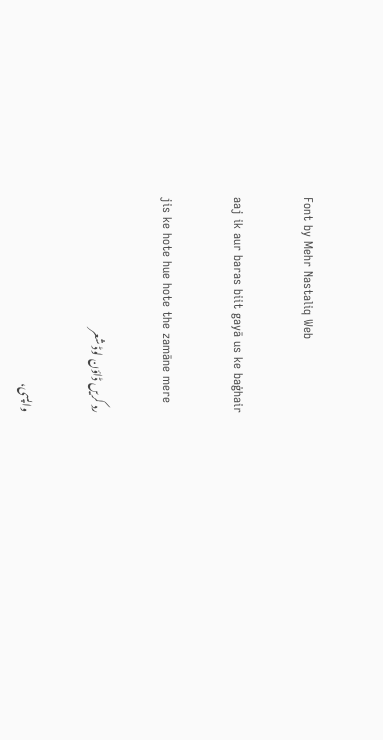Font by Mehr Nastaliq Web

aaj ik aur baras biit gayā us ke baġhair

jis ke hote hue hote the zamāne mere

رد کریں ڈاؤن لوڈ شعر

واپسی،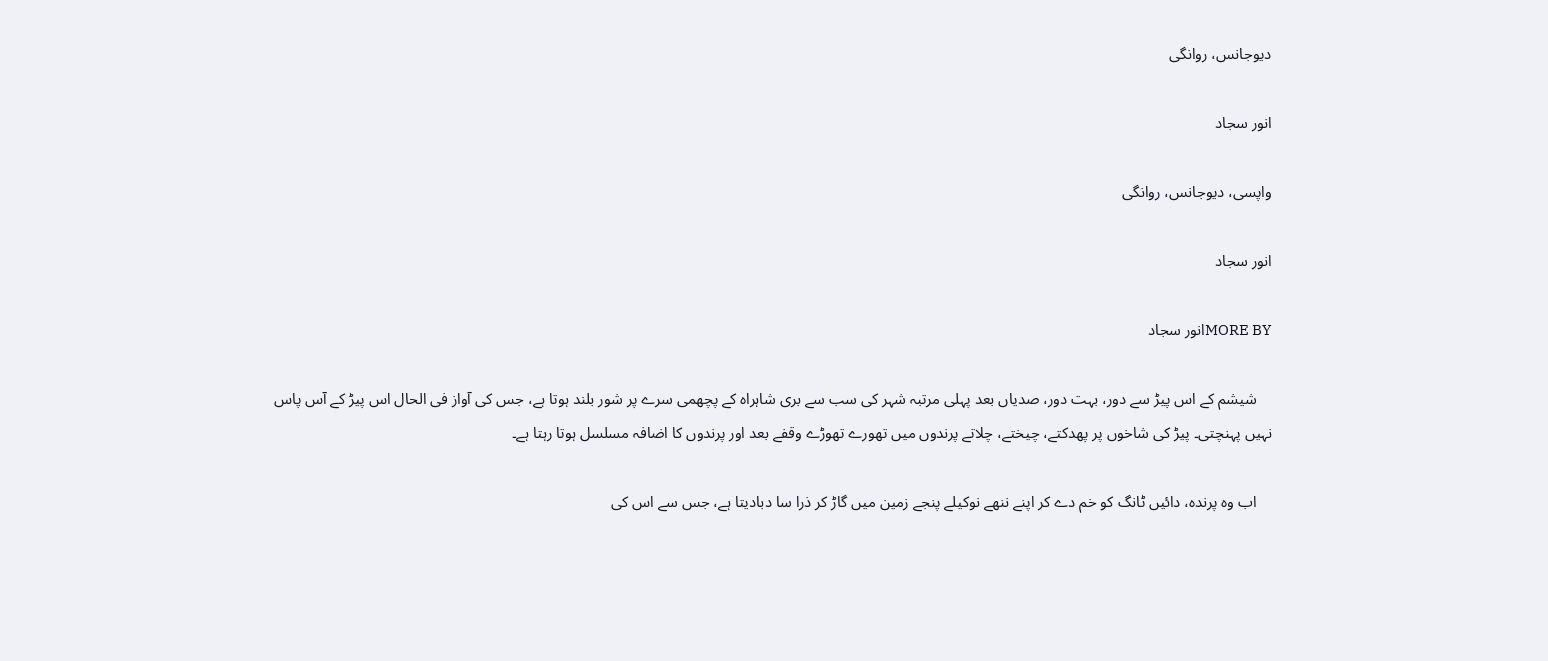دیوجانس، روانگی

انور سجاد

واپسی، دیوجانس، روانگی

انور سجاد

MORE BYانور سجاد

    شیشم کے اس پیڑ سے دور، بہت دور، صدیاں بعد پہلی مرتبہ شہر کی سب سے بری شاہراہ کے پچھمی سرے پر شور بلند ہوتا ہے، جس کی آواز فی الحال اس پیڑ کے آس پاس نہیں پہنچتی۔ پیڑ کی شاخوں پر پھدکتے، چیختے، چلاتے پرندوں میں تھورے تھوڑے وقفے بعد اور پرندوں کا اضافہ مسلسل ہوتا رہتا ہے۔

    اب وہ پرندہ، دائیں ٹانگ کو خم دے کر اپنے ننھے نوکیلے پنجے زمین میں گاڑ کر ذرا سا دبادیتا ہے، جس سے اس کی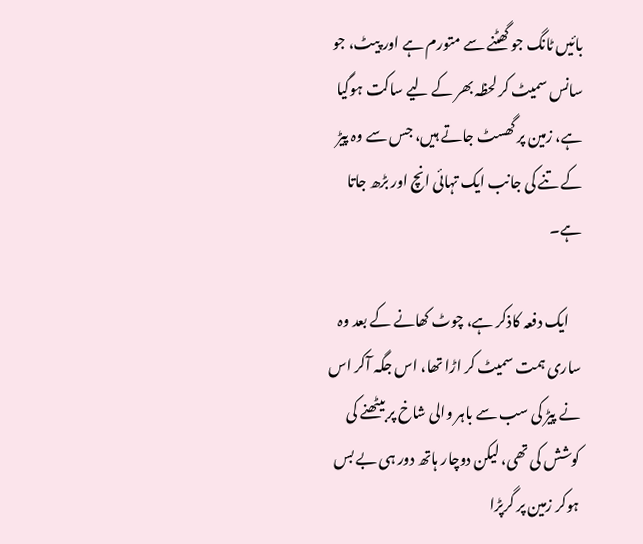بائیں ٹانگ جو گھٹنے سے متورم ہے اور پیٹ، جو سانس سمیٹ کر لحظہ بھر کے لیے ساکت ہوگیا ہے، زمین پر گھسٹ جاتے ہیں، جس سے وہ پیڑ کے تنے کی جانب ایک تہائی انچ اور بڑھ جاتا ہے۔

    ایک دفعہ کاذکر ہے، چوٹ کھانے کے بعد وہ ساری ہمت سمیٹ کر اڑا تھا، اس جگہ آکر اس نے پیڑ کی سب سے باہر والی شاخ پر بیٹھنے کی کوشش کی تھی، لیکن دوچار ہاتھ دور ہی بے بس ہوکر زمین پر گرپڑا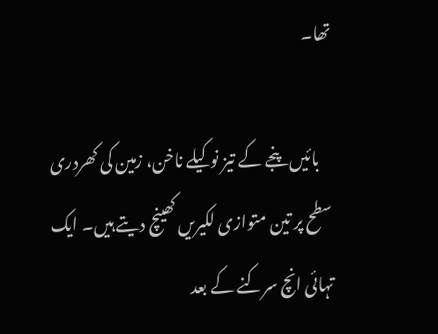تھا۔

    بائیں پنجے کے تیز نوکیلے ناخن، زمین کی کھردری سطح پر تین متوازی لکیریں کھینچ دیتے ہیں۔ ایک تہائی انچ سرکنے کے بعد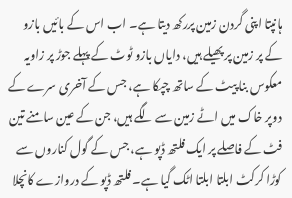ہانپتا اپنی گردن زمین پررکھ دیتا ہے۔ اب اس کے بائیں بازو کے پر زمین پر پھیلے ہیں، دایاں بازو ٹوٹ کے پہلے جوڑ پر زاویہ معکوس بنا پیٹ کے ساتھ چپکا ہے، جس کے آخری سرے کے دوپر خاک میں اٹے زمین سے لگے ہیں، جن کے عین سامنے تین فٹ کے فاصلے پر ایک فلتھ ڈپو ہے، جس کے گول کناروں سے کوڑا کرکٹ ابلتا ابلتا اٹک گیا ہے۔ فلتھ ڈپو کے دروازے کانچلا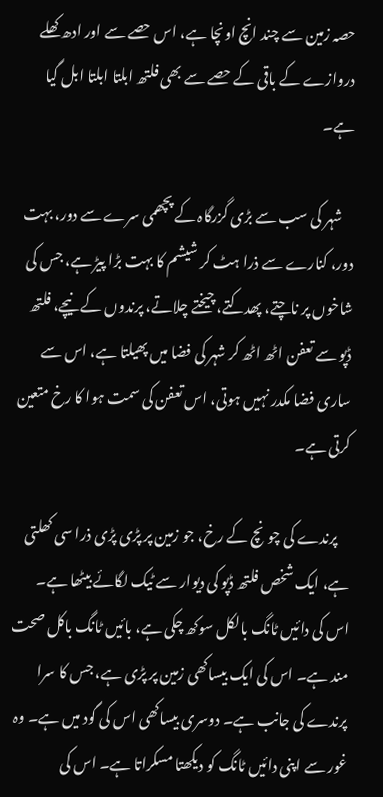حصہ زمین سے چند انچ اونچا ہے، اس حصے سے اور ادھ کھلے دروازے کے باقی کے حصے سے بھی فلتھ ابلتا ابلتا ابل گیا ہے۔

    شہر کی سب سے بڑی گزرگاہ کے پچھمی سرے سے دور، بہت دور، کنارے سے ذرا ہٹ کر شیشم کا بہت بڑا پیڑ ہے، جس کی شاخوں پر ناچتے، پھدکتے، چیختے چلاتے، پرندوں کے نیچے، فلتھ ڈپو سے تعفن اٹھ اٹھ کر شہر کی فضا میں پھیلتا ہے، اس سے ساری فضا مکدر نہیں ہوتی، اس تعفن کی سمت ہوا کا رخ متعین کرتی ہے۔

    پرندے کی چونچ کے رخ، جو زمین پر پڑی پڑی ذرا سی کھلتی ہے، ایک شخص فلتھ ڈپو کی دیوار سے ٹیک لگائے بیٹھا ہے۔ اس کی دائیں ٹانگ بالکل سوکھ چکی ہے، بائیں ٹانگ باکل صحت مند ہے۔ اس کی ایک بیساکھی زمین پر پڑی ہے، جس کا سرا پرندے کی جانب ہے۔ دوسری بیساکھی اس کی گود میں ہے۔ وہ غور سے اپنی دائیں ٹانگ کو دیکھتا مسکراتا ہے۔ اس کی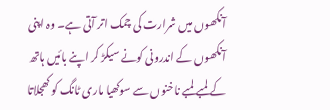آنکھوں میں شرارت کی چمک اتر آتی ہے۔ وہ اپنی آنکھوں کے اندرونی کونے سیکڑ کر اپنے بائیں ہاتھ کے لمبے لمبے ناخنوں سے سوکھیا ماری ٹانگ کو کھجلاتا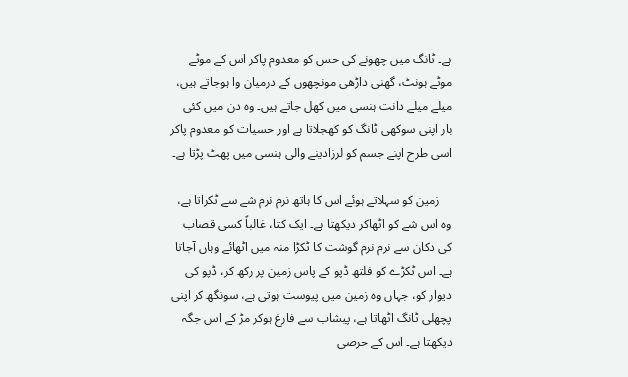ہے۔ ٹانگ میں چھونے کی حس کو معدوم پاکر اس کے موٹے موٹے ہونٹ، گھنی داڑھی مونچھوں کے درمیان وا ہوجاتے ہیں، میلے میلے دانت ہنسی میں کھل جاتے ہیں۔ وہ دن میں کئی بار اپنی سوکھی ٹانگ کو کھجلاتا ہے اور حسیات کو معدوم پاکر اسی طرح اپنے جسم کو لرزادینے والی ہنسی میں پھٹ پڑتا ہے۔

    زمین کو سہلاتے ہوئے اس کا ہاتھ نرم نرم شے سے ٹکراتا ہے، وہ اس شے کو اٹھاکر دیکھتا ہے۔ ایک کتا، غالباً کسی قصاب کی دکان سے نرم نرم گوشت کا ٹکڑا منہ میں اٹھائے وہاں آجاتا ہے۔ اس ٹکڑے کو فلتھ ڈپو کے پاس زمین پر رکھ کر، ڈپو کی دیوار کو، جہاں وہ زمین میں پیوست ہوتی ہے، سونگھ کر اپنی پچھلی ٹانگ اٹھاتا ہے، پیشاب سے فارغ ہوکر مڑ کے اس جگہ دیکھتا ہے۔ اس کے حرصی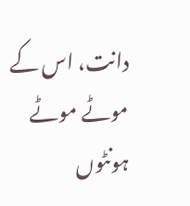دانت، اس کے موٹے موٹے ہونٹوں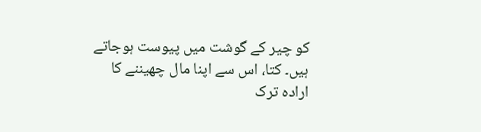کو چیر کے گوشت میں پیوست ہوجاتے ہیں۔ کتا، اس سے اپنا مال چھیننے کا ارادہ ترک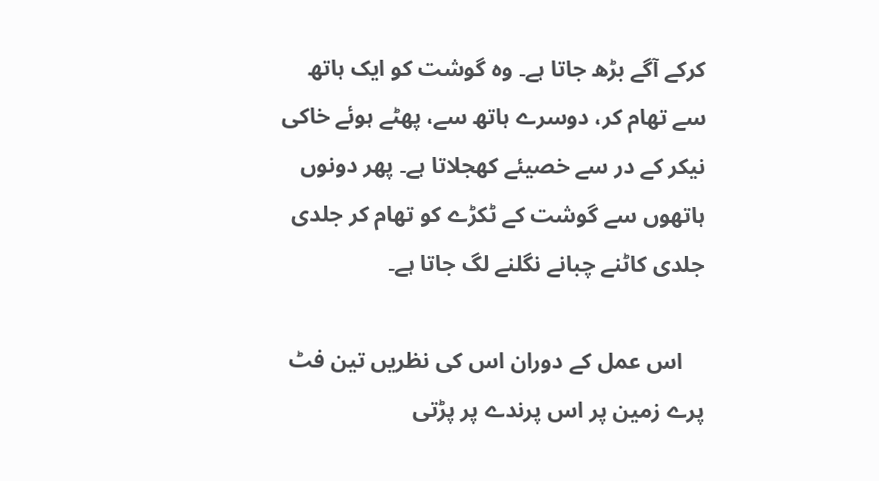کرکے آگے بڑھ جاتا ہے۔ وہ گوشت کو ایک ہاتھ سے تھام کر، دوسرے ہاتھ سے، پھٹے ہوئے خاکی نیکر کے در سے خصیئے کھجلاتا ہے۔ پھر دونوں ہاتھوں سے گوشت کے ٹکڑے کو تھام کر جلدی جلدی کاٹنے چبانے نگلنے لگ جاتا ہے۔

    اس عمل کے دوران اس کی نظریں تین فٹ پرے زمین پر اس پرندے پر پڑتی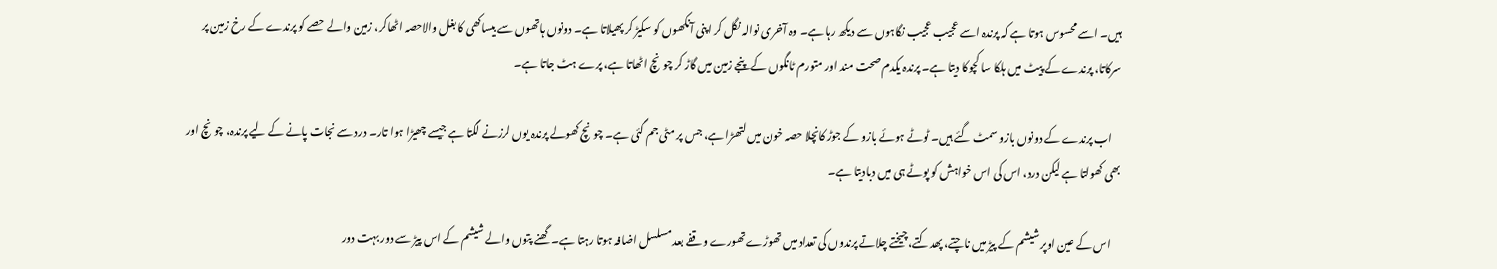ہیں۔ اسے محسوس ہوتا ہے کہ پرندہ اسے عجیب عجیب نگاہوں سے دیکھ رہا ہے۔ وہ آخری نوالہ نگل کر اپنی آنکھوں کو سکیڑ کر پھیلاتا ہے۔ دونوں ہاتھوں سے بیساکھی کا بغل والاحصہ اٹھاکر، زمین والے حصے کو پرندے کے رخ زمین پر سرکاتا، پرندے کے پیٹ میں ہلکا سا کچوکا دیتا ہے۔ پرندہ یکدم صحت مند اور متورم ٹانگوں کے پنجے زمین میں گاڑ کر چونچ اٹھاتا ہے، پرے ہٹ جاتا ہے۔

    اب پرندے کے دونوں بازو سمٹ گئے ہیں۔ ٹوٹے ہوئے بازو کے جوڑ کانچلا حصہ خون میں لتھڑا ہے، جس پر مٹی جم گئی ہے۔ چونچ کھولے پرندہ یوں لرزنے لگتا ہے جیسے چھیڑا ہوا تار۔ درد سے نجات پانے کے لیے پرندہ، چونچ اور بھی کھولتا ہے لیکن درد، اس کی اس خواہش کو پوٹے ہی میں دبادیتا ہے۔

    اس کے عین اوپر شیشم کے پیڑ میں ناچتے، پھدکتے، چیختے چلاتے پرندوں کی تعداد میں تھوڑے تھورے وقفے بعد مسلسل اضافہ ہوتا رہتا ہے۔ گھنے پتوں والے شیشم کے اس پیڑ سے دور بہت دور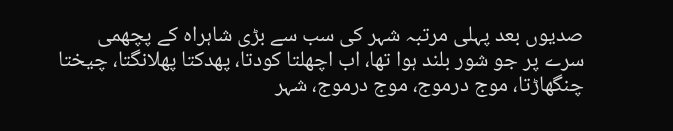صدیوں بعد پہلی مرتبہ شہر کی سب سے بڑی شاہراہ کے پچھمی سرے پر جو شور بلند ہوا تھا، اب اچھلتا کودتا، پھدکتا پھلانگتا، چیختا چنگھاڑتا، موج درموج، موج درموج، شہر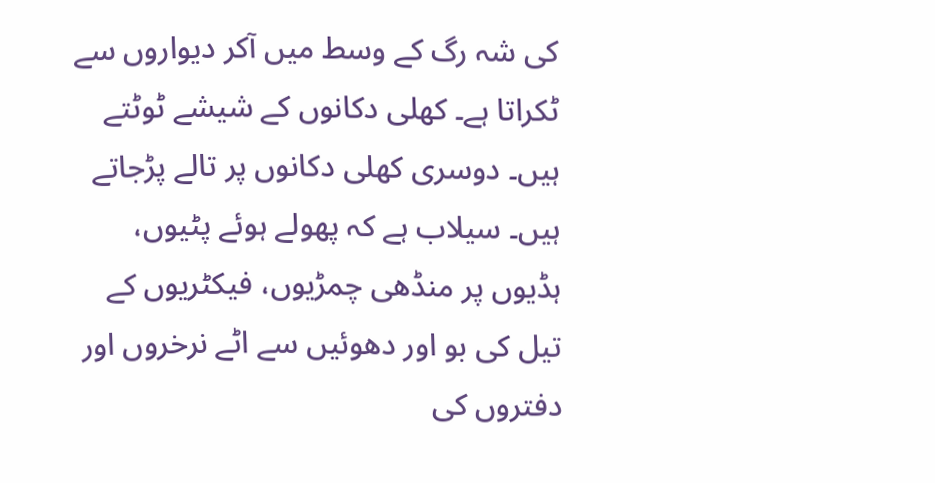کی شہ رگ کے وسط میں آکر دیواروں سے ٹکراتا ہے۔ کھلی دکانوں کے شیشے ٹوٹتے ہیں۔ دوسری کھلی دکانوں پر تالے پڑجاتے ہیں۔ سیلاب ہے کہ پھولے ہوئے پٹیوں، ہڈیوں پر منڈھی چمڑیوں، فیکٹریوں کے تیل کی بو اور دھوئیں سے اٹے نرخروں اور دفتروں کی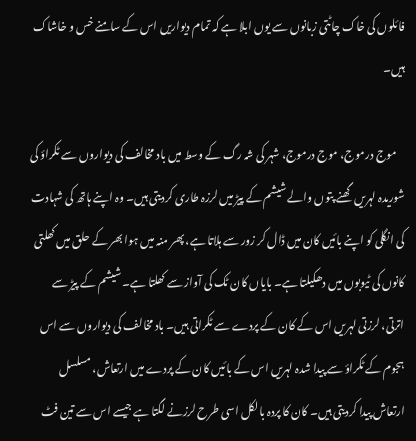فائلوں کی خاک چاٹتی زبانوں سے یوں ابلا ہے کہ تمام دیواریں اس کے سامنے خس و خاشاک ہیں۔

    موج درموج، موج درموج، شہر کی شہ رگ کے وسط میں باد مخالف کی دیواروں سے ٹکراؤ کی شوریدہ لہریں گھنے پتوں والے شیشم کے پیڑ میں لرزہ طاری کردیتی ہیں۔ وہ اپنے ہاتھ کی شہادت کی انگلی کو اپنے بائیں کان میں ڈال کر زور سے ہلاتا ہے، پھر منہ میں ہوا بھر کے حلق میں کھلتی کانوں کی ٹیوبوں میں دھکیلتا ہے۔ بایاں کان ٹک کی آواز سے کھلتا ہے۔ شیشم کے پیڑ سے اترتی، لرزتی لہریں اس کے کان کے پردے سے ٹکراتی ہیں۔ باد مخالف کی دیواروں سے اس ہجوم کے ٹکراؤ سے پیدا شدہ لہریں اس کے بائیں کان کے پردے میں ارتعاش، مسلسل ارتعاش پیدا کردیتی ہیں۔ کان کا پردہ بالکل اسی طرح لرزنے لگتا ہے جیسے اس سے تین فٹ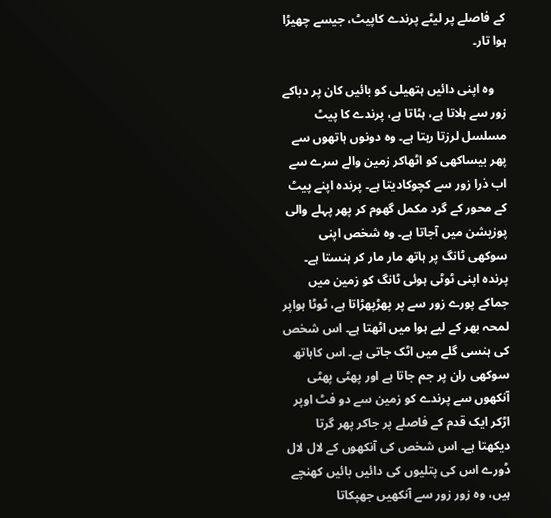کے فاصلے پر لیٹے پرندے کاپیٹ، جیسے چھیڑا ہوا تار۔

    وہ اپنی دائیں ہتھیلی کو بائیں کان پر دباکے زور سے ہلاتا ہے، ہٹاتا ہے، پرندے کا پیٹ مسلسل لرزتا رہتا ہے۔ وہ دونوں ہاتھوں سے پھر بیساکھی کو اٹھاکر زمین والے سرے سے اب ذرا زور سے کچوکادیتا ہے۔ پرندہ اپنے پیٹ کے محور کے گرد مکمل گھوم کر پھر پہلے والی پوزیشن میں آجاتا ہے۔ وہ شخص اپنی سوکھی ٹانگ پر ہاتھ مار مار کر ہنستا ہے۔ پرندہ اپنی ٹوٹی ہوئی ٹانگ کو زمین میں جماکے پورے زور سے پر پھڑپھڑاتا ہے، ٹوٹا ہواپر لمحہ بھر کے لیے ہوا میں اٹھتا ہے۔ اس شخص کی ہنسی گلے میں اٹک جاتی ہے۔ اس کاہاتھ سوکھی ران پر جم جاتا ہے اور پھٹی پھٹی آنکھوں سے پرندے کو زمین سے دو فٹ اوپر اڑکر ایک قدم کے فاصلے پر جاکر پھر گرتا دیکھتا ہے۔ اس شخص کی آنکھوں کے لال لال ڈورے اس کی پتلیوں کی دائیں بائیں کھنچے ہیں، وہ زور زور سے آنکھیں جھپکاتا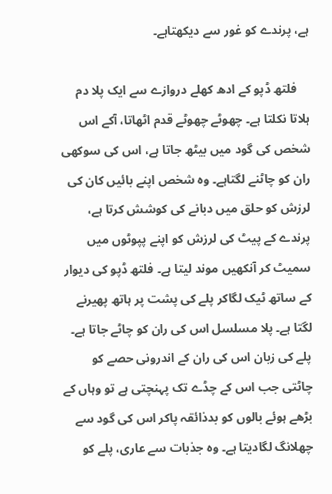ہے، پرندے کو غور سے دیکھتاہے۔

    فلتھ ڈپو کے ادھ کھلے دروازے سے ایک پلا دم ہلاتا نکلتا ہے۔ چھوٹے چھوٹے قدم اٹھاتا، آکے اس شخص کی گود میں بیٹھ جاتا ہے، اس کی سوکھی ران کو چاٹنے لگتاہے۔ وہ شخص اپنے بائیں کان کی لرزش کو حلق میں دبانے کی کوشش کرتا ہے، پرندے کے پیٹ کی لرزش کو اپنے پپوٹوں میں سمیٹ کر آنکھیں موند لیتا ہے۔ فلتھ ڈپو کی دیوار کے ساتھ ٹیک لگاکر پلے کی پشت پر ہاتھ پھیرنے لگتا ہے۔ پلا مسلسل اس کی ران کو چاٹے جاتا ہے۔ پلے کی زبان اس کی ران کے اندرونی حصے کو چاٹتی جب اس کے چڈے تک پہنچتی ہے تو وہاں کے بڑھے ہوئے بالوں کو بدذائقہ پاکر اس کی گود سے چھلانگ لگادیتا ہے۔ وہ جذبات سے عاری، پلے کو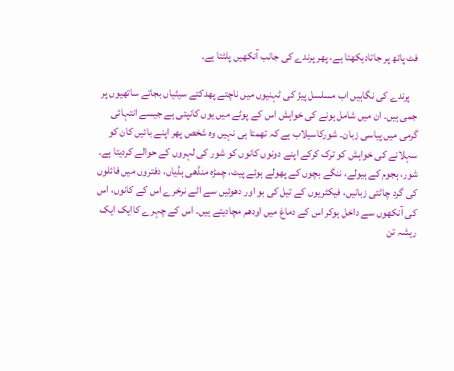فٹ پاتھ پر جاتادیکھتا ہے، پھر پرندے کی جانب آنکھیں پلٹتا ہے۔

    پرندے کی نگاہیں اب مسلسل پیڑ کی ٹہنیوں میں ناچتے پھدکتے سیٹیاں بجاتے ساتھیوں پر جمی ہیں۔ ان میں شامل ہونے کی خواہش اس کے پوٹے میں یوں کانپتی ہے جیسے انتہائی گرمی میں پیاسی زبان۔ شورکاسیلاب ہے کہ تھمتا ہی نہیں وہ شخص پھر اپنے بائیں کان کو سہلانے کی خواہش کو ترک کرکے اپنے دونوں کانوں کو شور کی لہروں کے حوالے کردیتا ہے۔ شور، ہجوم کے ہیولے، ننگے بچوں کے پھولے ہوئے پیٹ، چمڑہ منڈھی ہڈیاں، دفتروں میں فائلوں کی گرد چاٹتی زبانیں، فیکٹریوں کے تیل کی بو اور دھوئیں سے اٹے نرخرے اس کے کانوں، اس کی آنکھوں سے داخل ہوکر اس کے دماغ میں اودھم مچادیتے ہیں۔ اس کے چہرے کاایک ایک ریشہ تن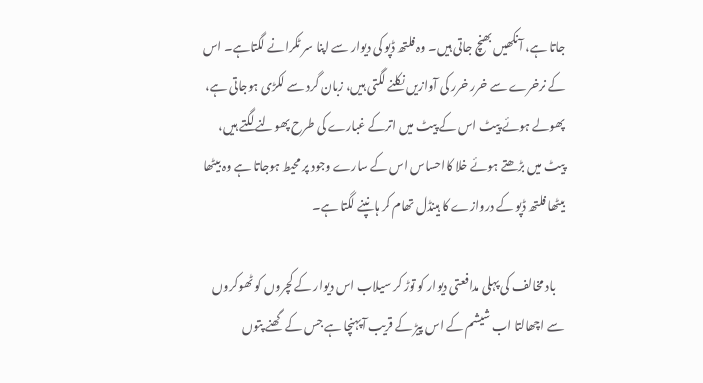جاتا ہے، آنکھیں بھنچ جاتی ہیں۔ وہ فلتھ ڈپو کی دیوار سے اپنا سر ٹکرانے لگتاہے۔ اس کے نرخرے سے خرر خرر کی آوازیں نکلنے لگتی ہیں، زبان گرد سے لکڑی ہوجاتی ہے، پھولے ہوئے پیٹ اس کے پیٹ میں اترکے غبارے کی طرح پھولنے لگتے ہیں، پیٹ میں بڑھتے ہوئے خلا کااحساس اس کے سارے وجود پر محیط ہوجاتا ہے وہ بیٹھا بیٹھا فلتھ ڈپو کے دروازے کا ہینڈل تھام کر ہانپنے لگتا ہے۔

    باد مخالف کی پہلی مدافعتی دیوار کو توڑ کر سیلاب اس دیوار کے کچروں کو ٹھوکروں سے اچھالتا اب شیشم کے اس پیڑ کے قریب آپہنچا ہے جس کے گھنے پتوں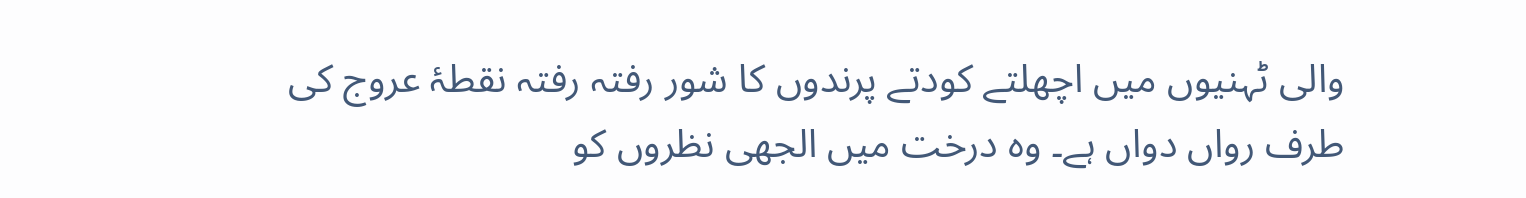والی ٹہنیوں میں اچھلتے کودتے پرندوں کا شور رفتہ رفتہ نقطۂ عروج کی طرف رواں دواں ہے۔ وہ درخت میں الجھی نظروں کو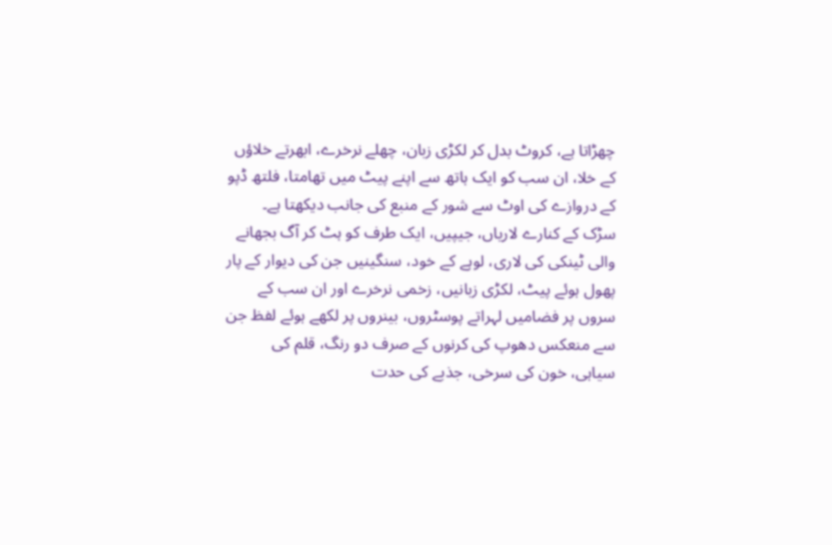چھڑاتا ہے، کروٹ بدل کر لکڑی زبان، چھلے نرخرے، ابھرتے خلاؤں کے خلا، ان سب کو ایک ہاتھ سے اپنے پیٹ میں تھامتا، فلتھ ڈپو کے دروازے کی اوٹ سے شور کے منبع کی جانب دیکھتا ہے۔ سڑک کے کنارے لاریاں، جیپیں، ایک طرف کو ہٹ کر آگ بجھانے والی ٹینکی کی لاری، لوہے کے خود، سنگینیں جن کی دیوار کے پار پھول ہوئے پیٹ، لکڑی زبانیں، زخمی نرخرے اور ان سب کے سروں پر فضامیں لہراتے پوسٹروں، بینروں پر لکھے ہوئے لفظ جن سے منعکس دھوپ کی کرنوں کے صرف دو رنگ، قلم کی سیاہی، خون کی سرخی، جذبے کی حدت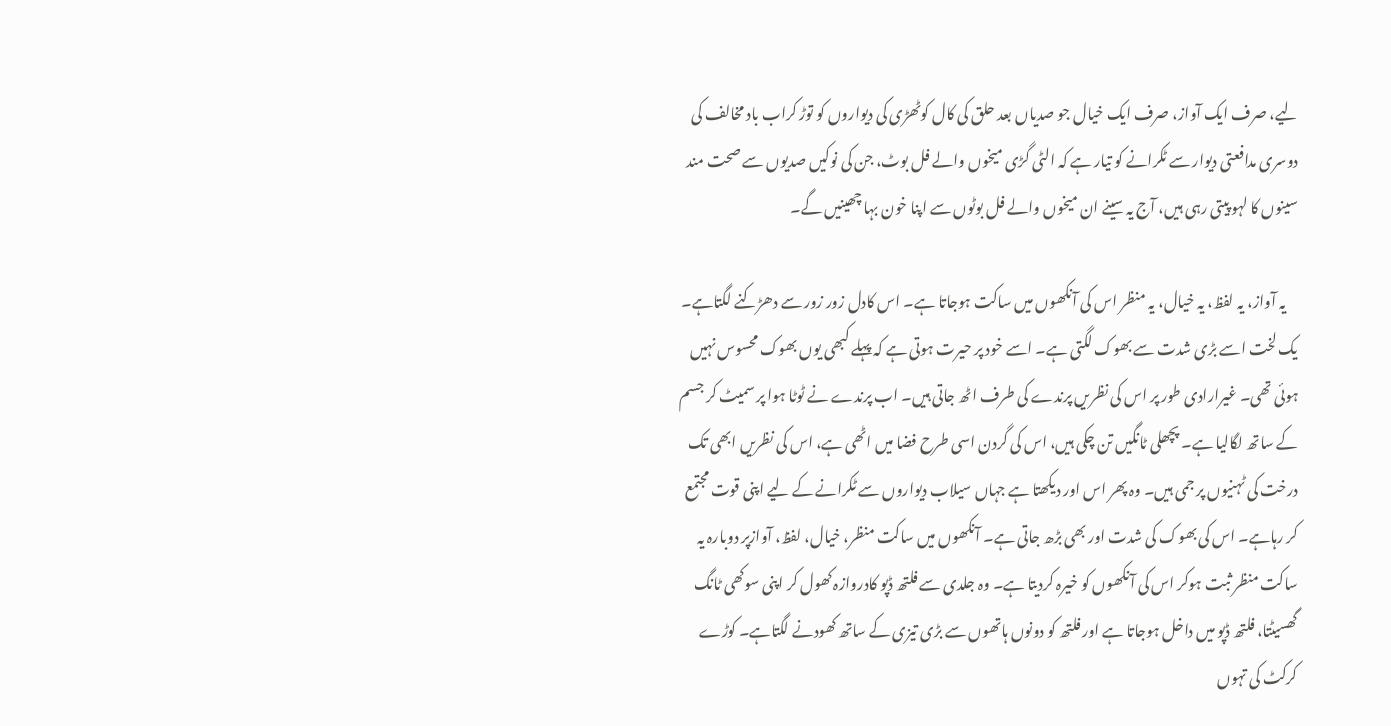لیے، صرف ایک آواز، صرف ایک خیال جو صدیاں بعد حلق کی کال کوٹھڑی کی دیواروں کو توڑ کراب باد مخالف کی دوسری مدافعتی دیوار سے ٹکرانے کو تیار ہے کہ الٹی گڑی میخوں والے فل بوٹ، جن کی نوکیں صدیوں سے صحت مند سینوں کا لہو پیتی رہی ہیں، آج یہ سینے ان میخوں والے فل بوٹوں سے اپنا خون بہا چھینیں گے۔

    یہ آواز، یہ لفظ، یہ خیال، یہ منظر اس کی آنکھوں میں ساکت ہوجاتا ہے۔ اس کادل زور زور سے دھڑکنے لگتاہے۔ یک لخت اسے بڑی شدت سے بھوک لگتی ہے۔ اسے خود پر حیرت ہوتی ہے کہ پہلے کبھی یوں بھوک محسوس نہیں ہوئی تھی۔ غیرارادی طور پر اس کی نظریں پرندے کی طرف اٹھ جاتی ہیں۔ اب پرندے نے ٹوٹا ہوا پر سمیٹ کر جسم کے ساتھ لگالیا ہے۔ پچھلی ٹانگیں تن چکی ہیں، اس کی گردن اسی طرح فضا میں اٹھی ہے، اس کی نظریں ابھی تک درخت کی ٹہنیوں پر جمی ہیں۔ وہ پھر اس اور دیکھتا ہے جہاں سیلاب دیواروں سے ٹکرانے کے لیے اپنی قوت مجتمع کر رہاہے۔ اس کی بھوک کی شدت اور بھی بڑھ جاتی ہے۔ آنکھوں میں ساکت منظر، خیال، لفظ، آوازپر دوبارہ یہ ساکت منظر ثبت ہوکر اس کی آنکھوں کو خیرہ کردیتا ہے۔ وہ جلدی سے فلتھ ڈپو کادروازہ کھول کر اپنی سوکھی ٹانگ گھسیٹتا، فلتھ ڈپو میں داخل ہوجاتا ہے اور فلتھ کو دونوں ہاتھوں سے بڑی تیزی کے ساتھ کھودنے لگتاہے۔ کوڑے کرکٹ کی تہوں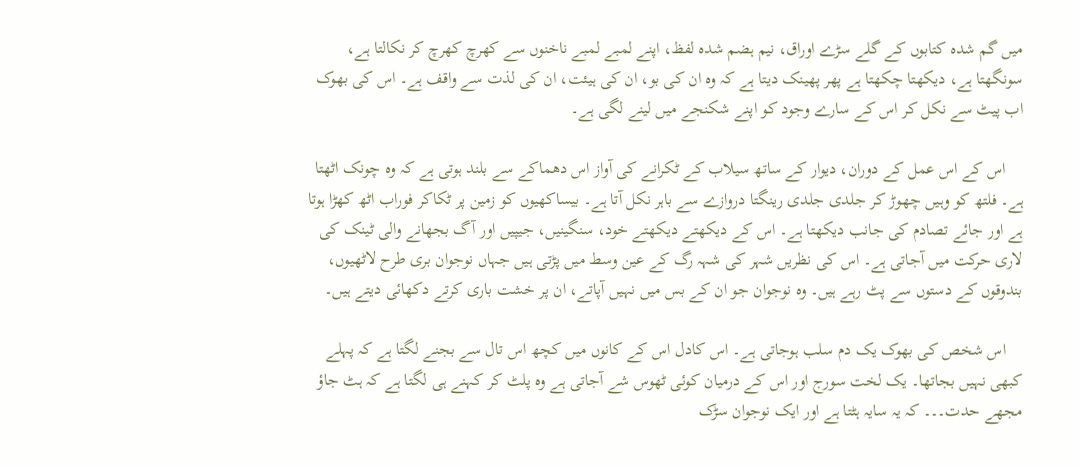میں گم شدہ کتابوں کے گلے سڑے اوراق، نیم ہضم شدہ لفظ، اپنے لمبے لمبے ناخنوں سے کھرچ کھرچ کر نکالتا ہے، سونگھتا ہے، دیکھتا چکھتا ہے پھر پھینک دیتا ہے کہ وہ ان کی بو، ان کی ہیئت، ان کی لذت سے واقف ہے۔ اس کی بھوک اب پیٹ سے نکل کر اس کے سارے وجود کو اپنے شکنجے میں لینے لگی ہے۔

    اس کے اس عمل کے دوران، دیوار کے ساتھ سیلاب کے ٹکرانے کی آواز اس دھماکے سے بلند ہوتی ہے کہ وہ چونک اٹھتا ہے۔ فلتھ کو وہیں چھوڑ کر جلدی جلدی رینگتا دروازے سے باہر نکل آتا ہے۔ بیساکھیوں کو زمین پر ٹکاکر فوراب اٹھ کھڑا ہوتا ہے اور جائے تصادم کی جانب دیکھتا ہے۔ اس کے دیکھتے دیکھتے خود، سنگینیں، جیپیں اور آگ بجھانے والی ٹینک کی لاری حرکت میں آجاتی ہے۔ اس کی نظریں شہر کی شہہ رگ کے عین وسط میں پڑتی ہیں جہاں نوجوان بری طرح لاٹھیوں، بندوقوں کے دستوں سے پٹ رہے ہیں۔ وہ نوجوان جو ان کے بس میں نہیں آپاتے، ان پر خشت باری کرتے دکھائی دیتے ہیں۔

    اس شخص کی بھوک یک دم سلب ہوجاتی ہے۔ اس کادل اس کے کانوں میں کچھ اس تال سے بجنے لگتا ہے کہ پہلے کبھی نہیں بجاتھا۔ یک لخت سورج اور اس کے درمیان کوئی ٹھوس شے آجاتی ہے وہ پلٹ کر کہنے ہی لگتا ہے کہ ہٹ جاؤ مجھے حدت۔۔۔ کہ یہ سایہ ہٹتا ہے اور ایک نوجوان سڑک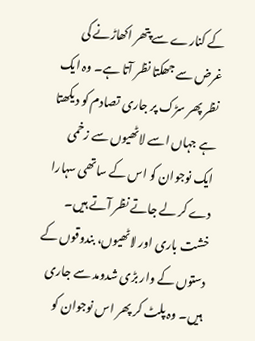کے کنارے سے پتھر اکھاڑنے کی غرض سے جھکتا نظر آتا ہے۔ وہ ایک نظر پھر سڑک پر جاری تصادم کو دیکھتا ہے جہاں اسے لاٹھیوں سے زخمی ایک نوجوان کو اس کے ساتھی سہارا دے کر لے جاتے نظر آتے ہیں۔ خشت باری اور لاٹھیوں، بندوقوں کے دستوں کے وار بڑی شدومد سے جاری ہیں۔ وہ پلٹ کر پھر اس نوجوان کو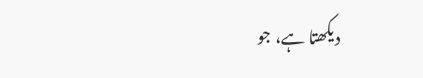دیکھتا ہے، جو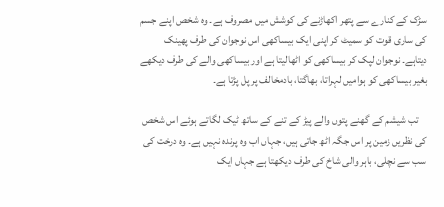سڑک کے کنارے سے پتھر اکھاڑنے کی کوشش میں مصروف ہے۔ وہ شخص اپنے جسم کی ساری قوت کو سمیٹ کر اپنی ایک بیساکھی اس نوجوان کی طرف پھینک دیتاہے۔ نوجوان لپک کر بیساکھی کو اٹھالیتا ہے اور بیساکھی والے کی طرف دیکھے بغیر بیساکھی کو ہوامیں لہراتا، بھاگتا، بادمخالف پر پل پڑتا ہے۔

    تب شیشم کے گھنے پتوں والے پیڑ کے تنے کے ساتھ ٹیک لگاتے ہوئے اس شخص کی نظریں زمین پر اس جگہ اٹھ جاتی ہیں، جہاں اب وہ پرندہ نہیں ہے۔ وہ درخت کی سب سے نچلی، باہر والی شاخ کی طرف دیکھتا ہے جہاں ایک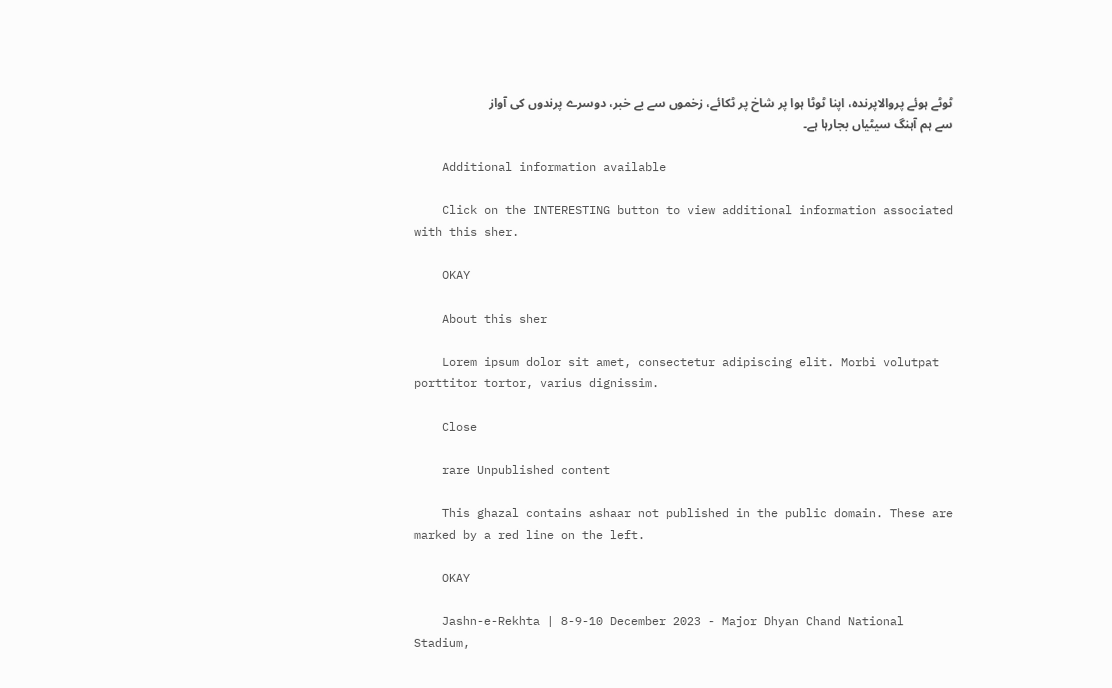ٹوٹے ہوئے پروالاپرندہ، اپنا ٹوٹا ہوا پر شاخ پر ٹکائے، زخموں سے بے خبر، دوسرے پرندوں کی آواز سے ہم آہنگ سیٹیاں بجارہا ہے۔

    Additional information available

    Click on the INTERESTING button to view additional information associated with this sher.

    OKAY

    About this sher

    Lorem ipsum dolor sit amet, consectetur adipiscing elit. Morbi volutpat porttitor tortor, varius dignissim.

    Close

    rare Unpublished content

    This ghazal contains ashaar not published in the public domain. These are marked by a red line on the left.

    OKAY

    Jashn-e-Rekhta | 8-9-10 December 2023 - Major Dhyan Chand National Stadium,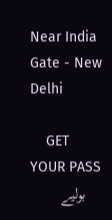Near India Gate - New Delhi

    GET YOUR PASS
    بولیے